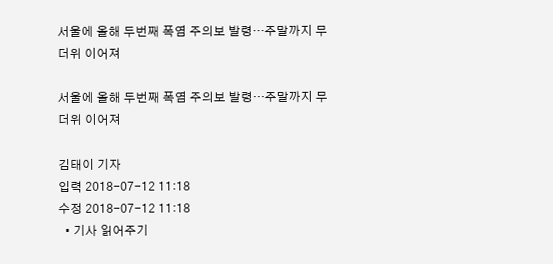서울에 올해 두번째 폭염 주의보 발령…주말까지 무더위 이어져

서울에 올해 두번째 폭염 주의보 발령…주말까지 무더위 이어져

김태이 기자
입력 2018-07-12 11:18
수정 2018-07-12 11:18
  • 기사 읽어주기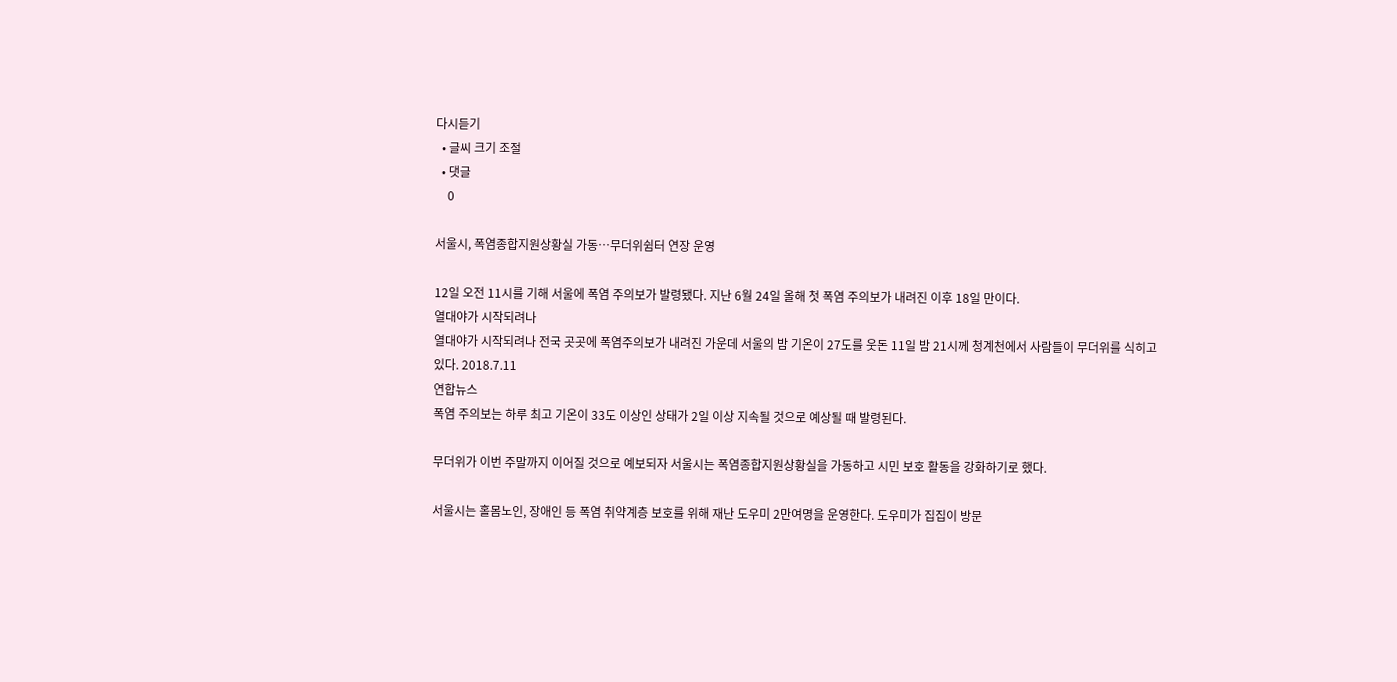다시듣기
  • 글씨 크기 조절
  • 댓글
    0

서울시, 폭염종합지원상황실 가동…무더위쉼터 연장 운영

12일 오전 11시를 기해 서울에 폭염 주의보가 발령됐다. 지난 6월 24일 올해 첫 폭염 주의보가 내려진 이후 18일 만이다.
열대야가 시작되려나
열대야가 시작되려나 전국 곳곳에 폭염주의보가 내려진 가운데 서울의 밤 기온이 27도를 웃돈 11일 밤 21시께 청계천에서 사람들이 무더위를 식히고 있다. 2018.7.11
연합뉴스
폭염 주의보는 하루 최고 기온이 33도 이상인 상태가 2일 이상 지속될 것으로 예상될 때 발령된다.

무더위가 이번 주말까지 이어질 것으로 예보되자 서울시는 폭염종합지원상황실을 가동하고 시민 보호 활동을 강화하기로 했다.

서울시는 홀몸노인, 장애인 등 폭염 취약계층 보호를 위해 재난 도우미 2만여명을 운영한다. 도우미가 집집이 방문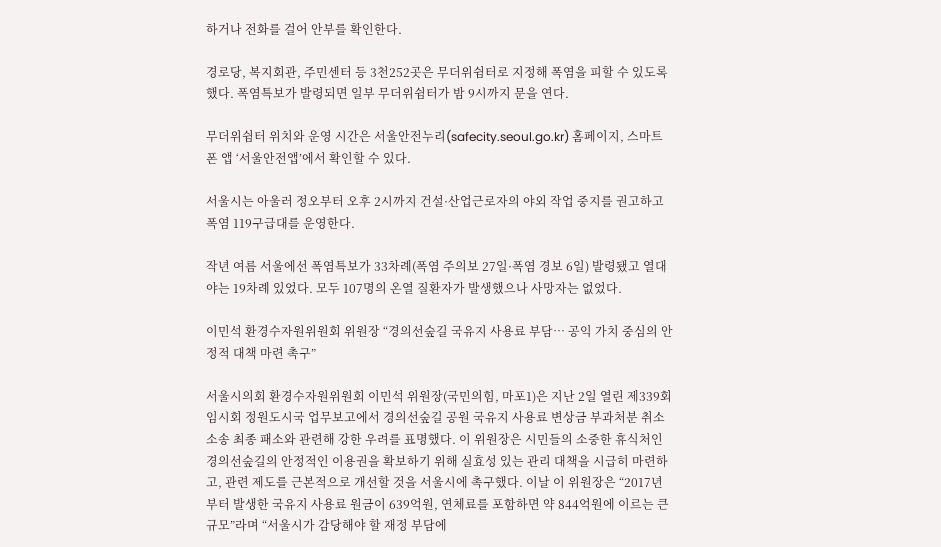하거나 전화를 걸어 안부를 확인한다.

경로당, 복지회관, 주민센터 등 3천252곳은 무더위쉼터로 지정해 폭염을 피할 수 있도록 했다. 폭염특보가 발령되면 일부 무더위쉼터가 밤 9시까지 문을 연다.

무더위쉼터 위치와 운영 시간은 서울안전누리(safecity.seoul.go.kr) 홈페이지, 스마트폰 앱 ‘서울안전앱’에서 확인할 수 있다.

서울시는 아울러 정오부터 오후 2시까지 건설·산업근로자의 야외 작업 중지를 권고하고 폭염 119구급대를 운영한다.

작년 여름 서울에선 폭염특보가 33차례(폭염 주의보 27일·폭염 경보 6일) 발령됐고 열대야는 19차례 있었다. 모두 107명의 온열 질환자가 발생했으나 사망자는 없었다.

이민석 환경수자원위원회 위원장 “경의선숲길 국유지 사용료 부담… 공익 가치 중심의 안정적 대책 마련 촉구”

서울시의회 환경수자원위원회 이민석 위원장(국민의힘, 마포1)은 지난 2일 열린 제339회 임시회 정원도시국 업무보고에서 경의선숲길 공원 국유지 사용료 변상금 부과처분 취소소송 최종 패소와 관련해 강한 우려를 표명했다. 이 위원장은 시민들의 소중한 휴식처인 경의선숲길의 안정적인 이용권을 확보하기 위해 실효성 있는 관리 대책을 시급히 마련하고, 관련 제도를 근본적으로 개선할 것을 서울시에 촉구했다. 이날 이 위원장은 “2017년부터 발생한 국유지 사용료 원금이 639억원, 연체료를 포함하면 약 844억원에 이르는 큰 규모”라며 “서울시가 감당해야 할 재정 부담에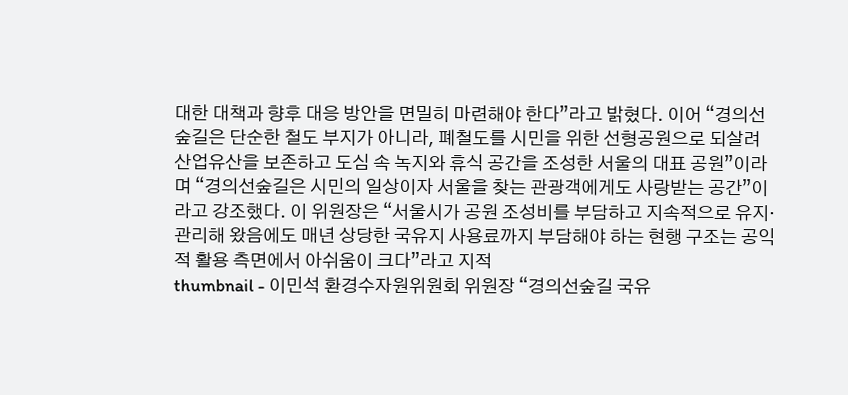대한 대책과 향후 대응 방안을 면밀히 마련해야 한다”라고 밝혔다. 이어 “경의선숲길은 단순한 철도 부지가 아니라, 폐철도를 시민을 위한 선형공원으로 되살려 산업유산을 보존하고 도심 속 녹지와 휴식 공간을 조성한 서울의 대표 공원”이라며 “경의선숲길은 시민의 일상이자 서울을 찾는 관광객에게도 사랑받는 공간”이라고 강조했다. 이 위원장은 “서울시가 공원 조성비를 부담하고 지속적으로 유지·관리해 왔음에도 매년 상당한 국유지 사용료까지 부담해야 하는 현행 구조는 공익적 활용 측면에서 아쉬움이 크다”라고 지적
thumbnail - 이민석 환경수자원위원회 위원장 “경의선숲길 국유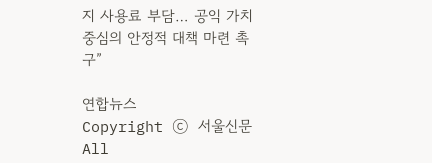지 사용료 부담… 공익 가치 중심의 안정적 대책 마련 촉구”

연합뉴스
Copyright ⓒ 서울신문 All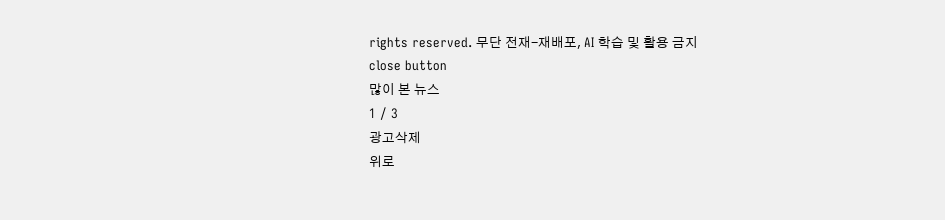rights reserved. 무단 전재-재배포, AI 학습 및 활용 금지
close button
많이 본 뉴스
1 / 3
광고삭제
위로